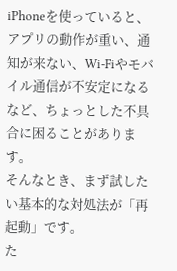iPhoneを使っていると、アプリの動作が重い、通知が来ない、Wi-Fiやモバイル通信が不安定になるなど、ちょっとした不具合に困ることがあります。
そんなとき、まず試したい基本的な対処法が「再起動」です。
た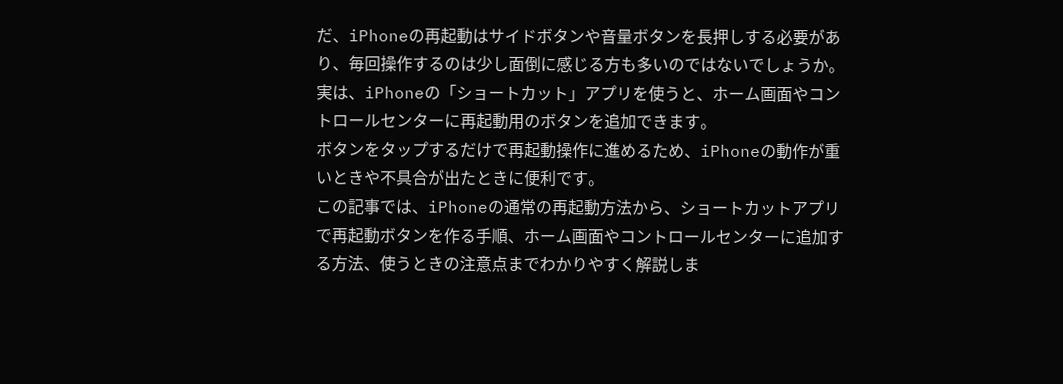だ、iPhoneの再起動はサイドボタンや音量ボタンを長押しする必要があり、毎回操作するのは少し面倒に感じる方も多いのではないでしょうか。
実は、iPhoneの「ショートカット」アプリを使うと、ホーム画面やコントロールセンターに再起動用のボタンを追加できます。
ボタンをタップするだけで再起動操作に進めるため、iPhoneの動作が重いときや不具合が出たときに便利です。
この記事では、iPhoneの通常の再起動方法から、ショートカットアプリで再起動ボタンを作る手順、ホーム画面やコントロールセンターに追加する方法、使うときの注意点までわかりやすく解説しま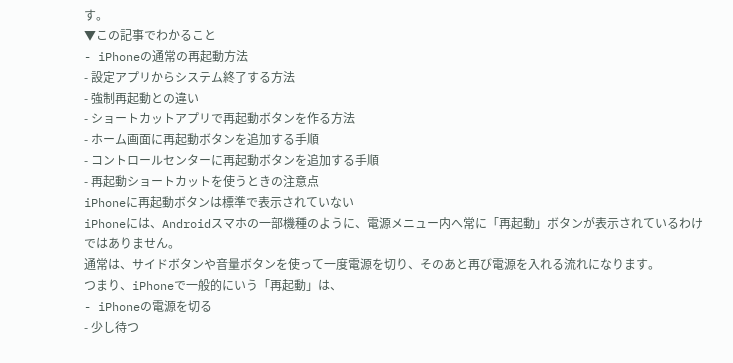す。
▼この記事でわかること
- iPhoneの通常の再起動方法
- 設定アプリからシステム終了する方法
- 強制再起動との違い
- ショートカットアプリで再起動ボタンを作る方法
- ホーム画面に再起動ボタンを追加する手順
- コントロールセンターに再起動ボタンを追加する手順
- 再起動ショートカットを使うときの注意点
iPhoneに再起動ボタンは標準で表示されていない
iPhoneには、Androidスマホの一部機種のように、電源メニュー内へ常に「再起動」ボタンが表示されているわけではありません。
通常は、サイドボタンや音量ボタンを使って一度電源を切り、そのあと再び電源を入れる流れになります。
つまり、iPhoneで一般的にいう「再起動」は、
- iPhoneの電源を切る
- 少し待つ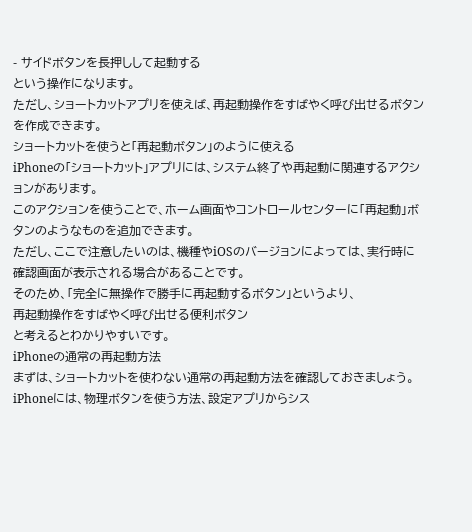- サイドボタンを長押しして起動する
という操作になります。
ただし、ショートカットアプリを使えば、再起動操作をすばやく呼び出せるボタンを作成できます。
ショートカットを使うと「再起動ボタン」のように使える
iPhoneの「ショートカット」アプリには、システム終了や再起動に関連するアクションがあります。
このアクションを使うことで、ホーム画面やコントロールセンターに「再起動」ボタンのようなものを追加できます。
ただし、ここで注意したいのは、機種やiOSのバージョンによっては、実行時に確認画面が表示される場合があることです。
そのため、「完全に無操作で勝手に再起動するボタン」というより、
再起動操作をすばやく呼び出せる便利ボタン
と考えるとわかりやすいです。
iPhoneの通常の再起動方法
まずは、ショートカットを使わない通常の再起動方法を確認しておきましょう。
iPhoneには、物理ボタンを使う方法、設定アプリからシス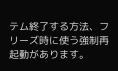テム終了する方法、フリーズ時に使う強制再起動があります。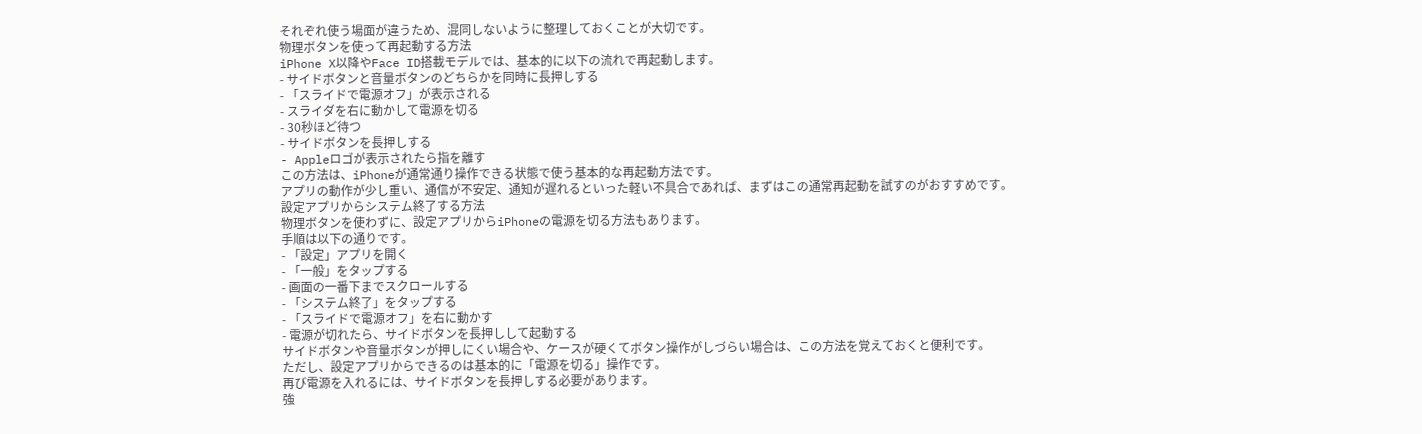それぞれ使う場面が違うため、混同しないように整理しておくことが大切です。
物理ボタンを使って再起動する方法
iPhone X以降やFace ID搭載モデルでは、基本的に以下の流れで再起動します。
- サイドボタンと音量ボタンのどちらかを同時に長押しする
- 「スライドで電源オフ」が表示される
- スライダを右に動かして電源を切る
- 30秒ほど待つ
- サイドボタンを長押しする
- Appleロゴが表示されたら指を離す
この方法は、iPhoneが通常通り操作できる状態で使う基本的な再起動方法です。
アプリの動作が少し重い、通信が不安定、通知が遅れるといった軽い不具合であれば、まずはこの通常再起動を試すのがおすすめです。
設定アプリからシステム終了する方法
物理ボタンを使わずに、設定アプリからiPhoneの電源を切る方法もあります。
手順は以下の通りです。
- 「設定」アプリを開く
- 「一般」をタップする
- 画面の一番下までスクロールする
- 「システム終了」をタップする
- 「スライドで電源オフ」を右に動かす
- 電源が切れたら、サイドボタンを長押しして起動する
サイドボタンや音量ボタンが押しにくい場合や、ケースが硬くてボタン操作がしづらい場合は、この方法を覚えておくと便利です。
ただし、設定アプリからできるのは基本的に「電源を切る」操作です。
再び電源を入れるには、サイドボタンを長押しする必要があります。
強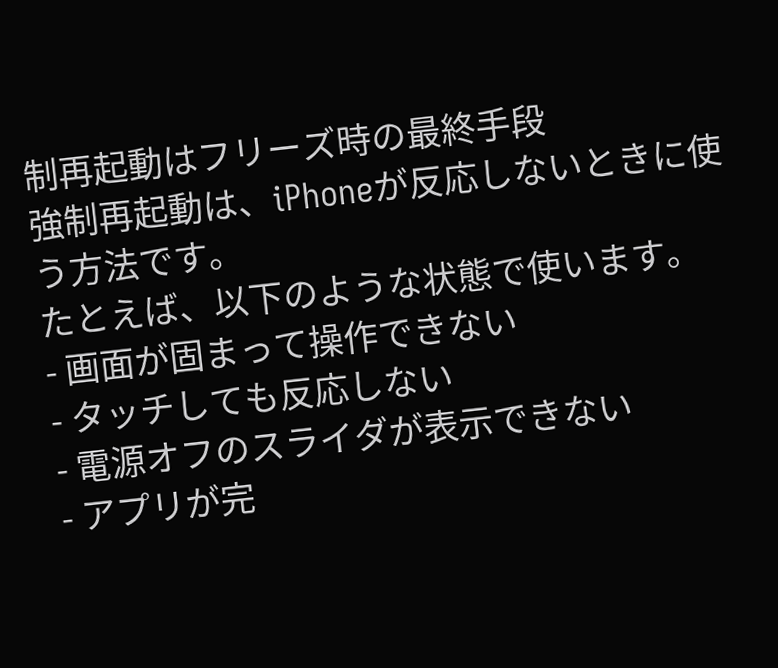制再起動はフリーズ時の最終手段
強制再起動は、iPhoneが反応しないときに使う方法です。
たとえば、以下のような状態で使います。
- 画面が固まって操作できない
- タッチしても反応しない
- 電源オフのスライダが表示できない
- アプリが完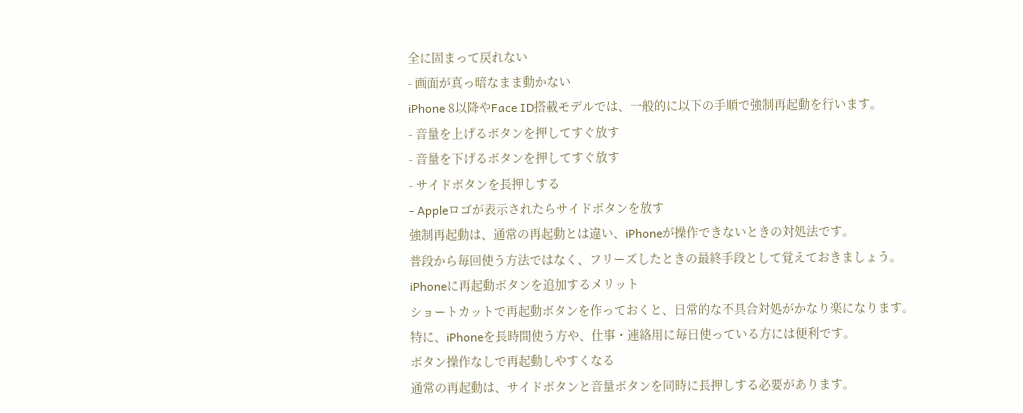全に固まって戻れない
- 画面が真っ暗なまま動かない
iPhone 8以降やFace ID搭載モデルでは、一般的に以下の手順で強制再起動を行います。
- 音量を上げるボタンを押してすぐ放す
- 音量を下げるボタンを押してすぐ放す
- サイドボタンを長押しする
- Appleロゴが表示されたらサイドボタンを放す
強制再起動は、通常の再起動とは違い、iPhoneが操作できないときの対処法です。
普段から毎回使う方法ではなく、フリーズしたときの最終手段として覚えておきましょう。
iPhoneに再起動ボタンを追加するメリット
ショートカットで再起動ボタンを作っておくと、日常的な不具合対処がかなり楽になります。
特に、iPhoneを長時間使う方や、仕事・連絡用に毎日使っている方には便利です。
ボタン操作なしで再起動しやすくなる
通常の再起動は、サイドボタンと音量ボタンを同時に長押しする必要があります。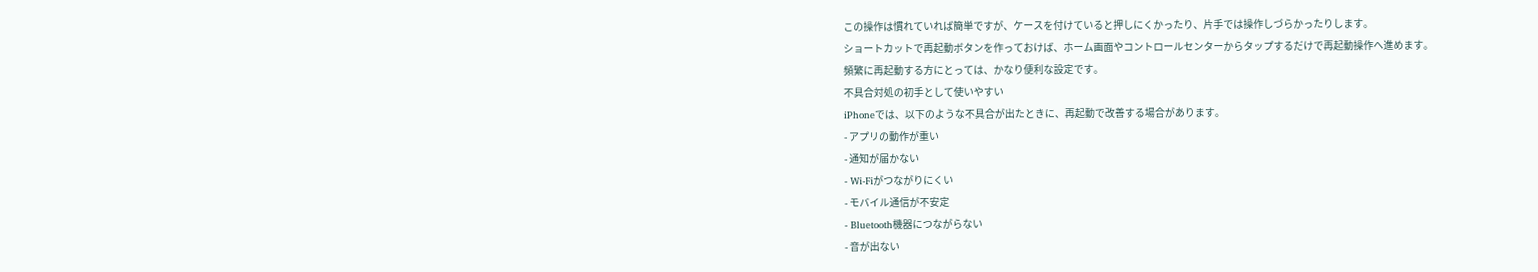この操作は慣れていれば簡単ですが、ケースを付けていると押しにくかったり、片手では操作しづらかったりします。
ショートカットで再起動ボタンを作っておけば、ホーム画面やコントロールセンターからタップするだけで再起動操作へ進めます。
頻繁に再起動する方にとっては、かなり便利な設定です。
不具合対処の初手として使いやすい
iPhoneでは、以下のような不具合が出たときに、再起動で改善する場合があります。
- アプリの動作が重い
- 通知が届かない
- Wi-Fiがつながりにくい
- モバイル通信が不安定
- Bluetooth機器につながらない
- 音が出ない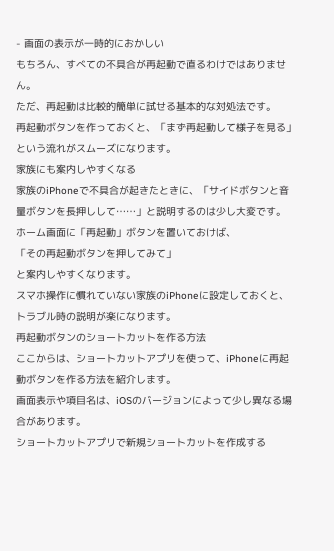- 画面の表示が一時的におかしい
もちろん、すべての不具合が再起動で直るわけではありません。
ただ、再起動は比較的簡単に試せる基本的な対処法です。
再起動ボタンを作っておくと、「まず再起動して様子を見る」という流れがスムーズになります。
家族にも案内しやすくなる
家族のiPhoneで不具合が起きたときに、「サイドボタンと音量ボタンを長押しして……」と説明するのは少し大変です。
ホーム画面に「再起動」ボタンを置いておけば、
「その再起動ボタンを押してみて」
と案内しやすくなります。
スマホ操作に慣れていない家族のiPhoneに設定しておくと、トラブル時の説明が楽になります。
再起動ボタンのショートカットを作る方法
ここからは、ショートカットアプリを使って、iPhoneに再起動ボタンを作る方法を紹介します。
画面表示や項目名は、iOSのバージョンによって少し異なる場合があります。
ショートカットアプリで新規ショートカットを作成する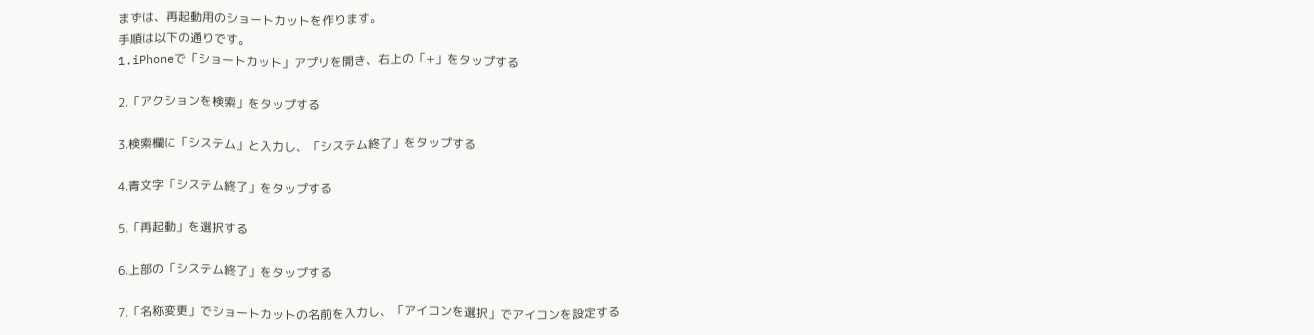まずは、再起動用のショートカットを作ります。
手順は以下の通りです。
1.iPhoneで「ショートカット」アプリを開き、右上の「+」をタップする

2.「アクションを検索」をタップする

3.検索欄に「システム」と入力し、「システム終了」をタップする

4.青文字「システム終了」をタップする

5.「再起動」を選択する

6.上部の「システム終了」をタップする

7.「名称変更」でショートカットの名前を入力し、「アイコンを選択」でアイコンを設定する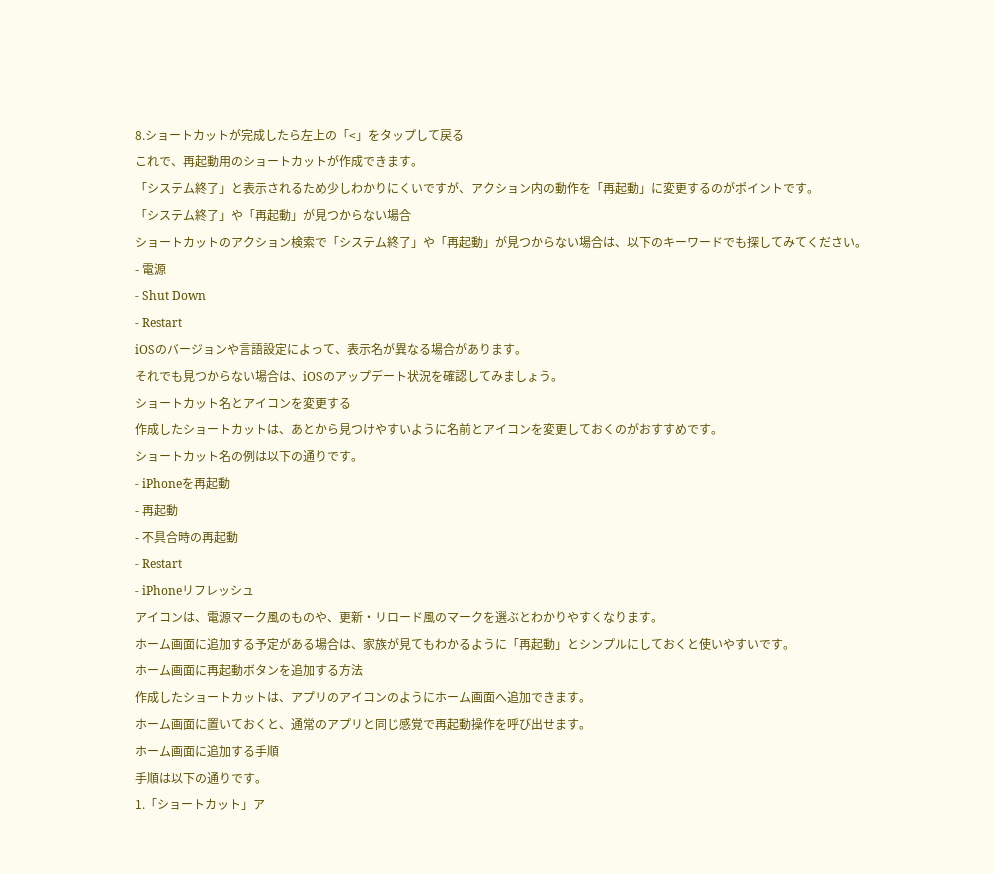8.ショートカットが完成したら左上の「<」をタップして戻る
これで、再起動用のショートカットが作成できます。
「システム終了」と表示されるため少しわかりにくいですが、アクション内の動作を「再起動」に変更するのがポイントです。
「システム終了」や「再起動」が見つからない場合
ショートカットのアクション検索で「システム終了」や「再起動」が見つからない場合は、以下のキーワードでも探してみてください。
- 電源
- Shut Down
- Restart
iOSのバージョンや言語設定によって、表示名が異なる場合があります。
それでも見つからない場合は、iOSのアップデート状況を確認してみましょう。
ショートカット名とアイコンを変更する
作成したショートカットは、あとから見つけやすいように名前とアイコンを変更しておくのがおすすめです。
ショートカット名の例は以下の通りです。
- iPhoneを再起動
- 再起動
- 不具合時の再起動
- Restart
- iPhoneリフレッシュ
アイコンは、電源マーク風のものや、更新・リロード風のマークを選ぶとわかりやすくなります。
ホーム画面に追加する予定がある場合は、家族が見てもわかるように「再起動」とシンプルにしておくと使いやすいです。
ホーム画面に再起動ボタンを追加する方法
作成したショートカットは、アプリのアイコンのようにホーム画面へ追加できます。
ホーム画面に置いておくと、通常のアプリと同じ感覚で再起動操作を呼び出せます。
ホーム画面に追加する手順
手順は以下の通りです。
1.「ショートカット」ア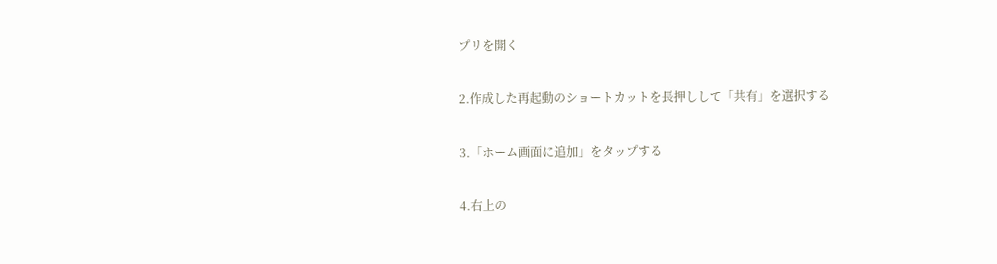プリを開く

2.作成した再起動のショートカットを長押しして「共有」を選択する

3.「ホーム画面に追加」をタップする

4.右上の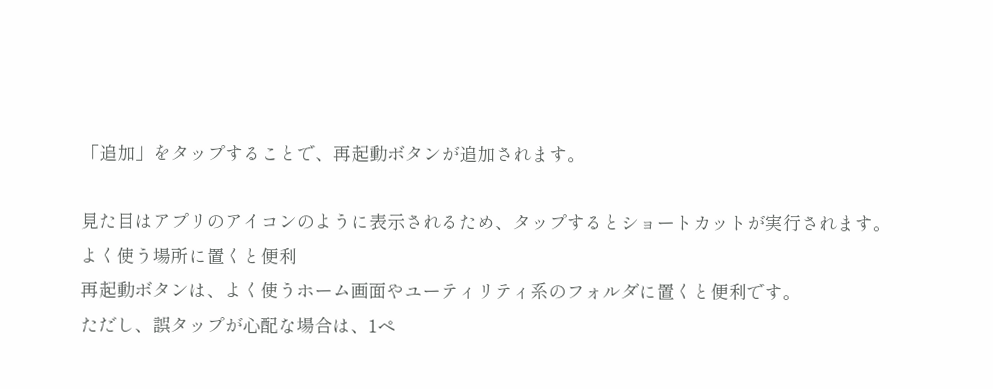「追加」をタップすることで、再起動ボタンが追加されます。

見た目はアプリのアイコンのように表示されるため、タップするとショートカットが実行されます。
よく使う場所に置くと便利
再起動ボタンは、よく使うホーム画面やユーティリティ系のフォルダに置くと便利です。
ただし、誤タップが心配な場合は、1ペ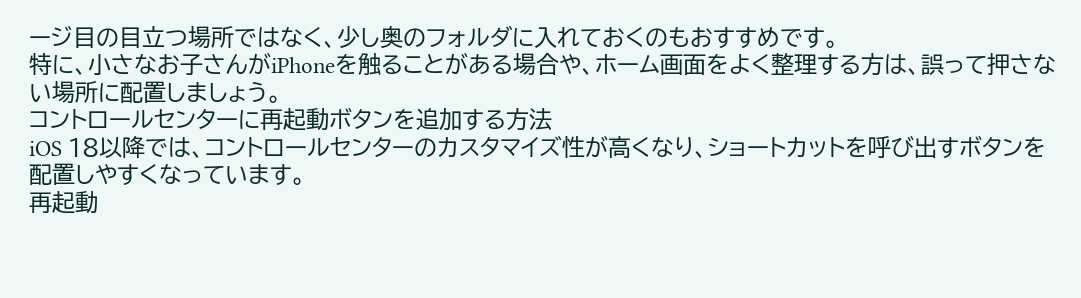ージ目の目立つ場所ではなく、少し奥のフォルダに入れておくのもおすすめです。
特に、小さなお子さんがiPhoneを触ることがある場合や、ホーム画面をよく整理する方は、誤って押さない場所に配置しましょう。
コントロールセンターに再起動ボタンを追加する方法
iOS 18以降では、コントロールセンターのカスタマイズ性が高くなり、ショートカットを呼び出すボタンを配置しやすくなっています。
再起動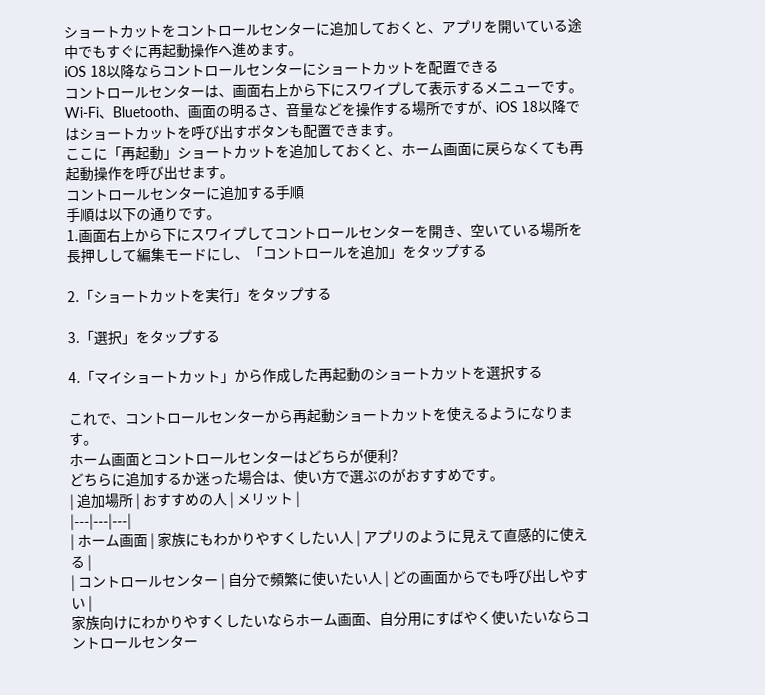ショートカットをコントロールセンターに追加しておくと、アプリを開いている途中でもすぐに再起動操作へ進めます。
iOS 18以降ならコントロールセンターにショートカットを配置できる
コントロールセンターは、画面右上から下にスワイプして表示するメニューです。
Wi-Fi、Bluetooth、画面の明るさ、音量などを操作する場所ですが、iOS 18以降ではショートカットを呼び出すボタンも配置できます。
ここに「再起動」ショートカットを追加しておくと、ホーム画面に戻らなくても再起動操作を呼び出せます。
コントロールセンターに追加する手順
手順は以下の通りです。
1.画面右上から下にスワイプしてコントロールセンターを開き、空いている場所を長押しして編集モードにし、「コントロールを追加」をタップする

2.「ショートカットを実行」をタップする

3.「選択」をタップする

4.「マイショートカット」から作成した再起動のショートカットを選択する

これで、コントロールセンターから再起動ショートカットを使えるようになります。
ホーム画面とコントロールセンターはどちらが便利?
どちらに追加するか迷った場合は、使い方で選ぶのがおすすめです。
| 追加場所 | おすすめの人 | メリット |
|---|---|---|
| ホーム画面 | 家族にもわかりやすくしたい人 | アプリのように見えて直感的に使える |
| コントロールセンター | 自分で頻繁に使いたい人 | どの画面からでも呼び出しやすい |
家族向けにわかりやすくしたいならホーム画面、自分用にすばやく使いたいならコントロールセンター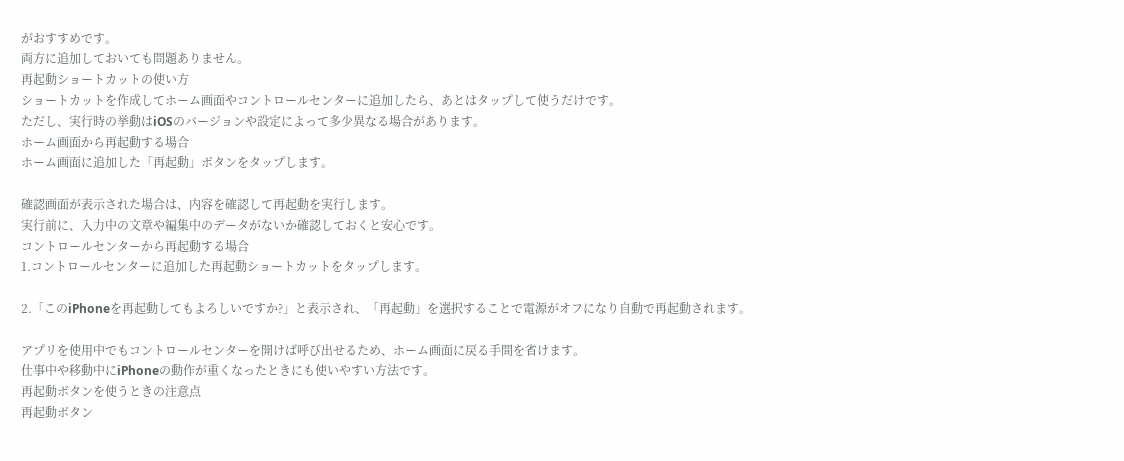がおすすめです。
両方に追加しておいても問題ありません。
再起動ショートカットの使い方
ショートカットを作成してホーム画面やコントロールセンターに追加したら、あとはタップして使うだけです。
ただし、実行時の挙動はiOSのバージョンや設定によって多少異なる場合があります。
ホーム画面から再起動する場合
ホーム画面に追加した「再起動」ボタンをタップします。

確認画面が表示された場合は、内容を確認して再起動を実行します。
実行前に、入力中の文章や編集中のデータがないか確認しておくと安心です。
コントロールセンターから再起動する場合
1.コントロールセンターに追加した再起動ショートカットをタップします。

2.「このiPhoneを再起動してもよろしいですか?」と表示され、「再起動」を選択することで電源がオフになり自動で再起動されます。

アプリを使用中でもコントロールセンターを開けば呼び出せるため、ホーム画面に戻る手間を省けます。
仕事中や移動中にiPhoneの動作が重くなったときにも使いやすい方法です。
再起動ボタンを使うときの注意点
再起動ボタン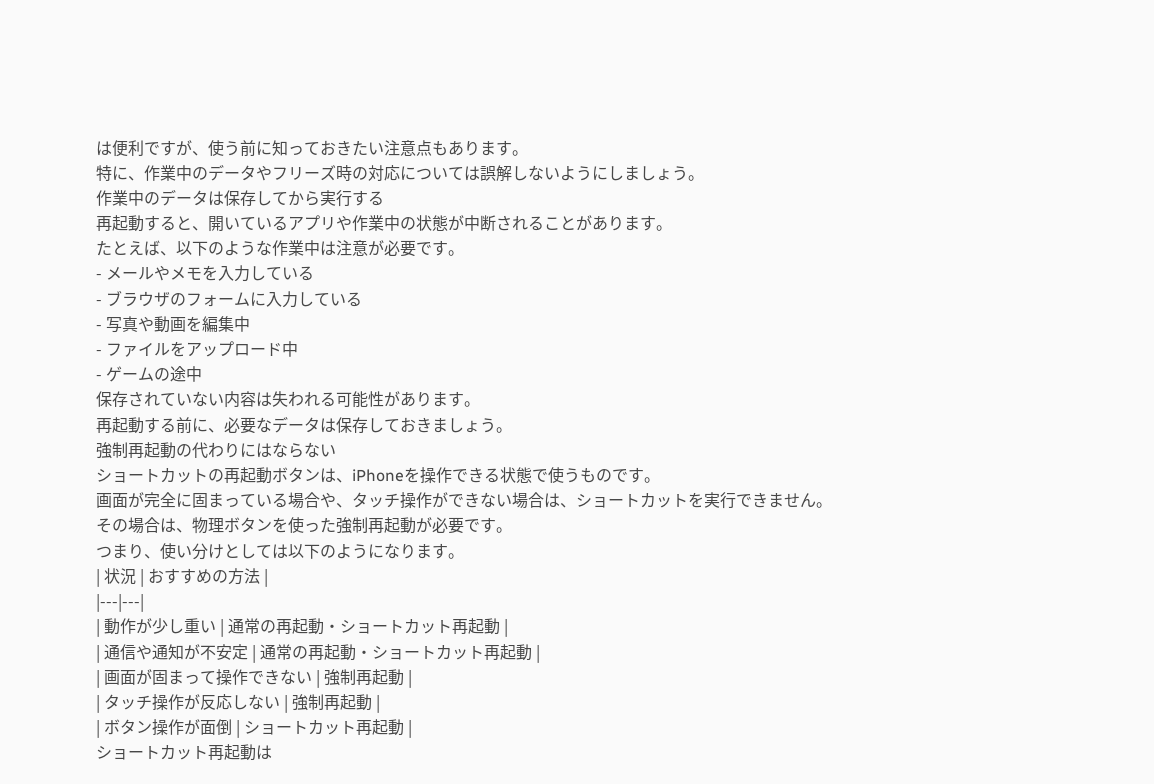は便利ですが、使う前に知っておきたい注意点もあります。
特に、作業中のデータやフリーズ時の対応については誤解しないようにしましょう。
作業中のデータは保存してから実行する
再起動すると、開いているアプリや作業中の状態が中断されることがあります。
たとえば、以下のような作業中は注意が必要です。
- メールやメモを入力している
- ブラウザのフォームに入力している
- 写真や動画を編集中
- ファイルをアップロード中
- ゲームの途中
保存されていない内容は失われる可能性があります。
再起動する前に、必要なデータは保存しておきましょう。
強制再起動の代わりにはならない
ショートカットの再起動ボタンは、iPhoneを操作できる状態で使うものです。
画面が完全に固まっている場合や、タッチ操作ができない場合は、ショートカットを実行できません。
その場合は、物理ボタンを使った強制再起動が必要です。
つまり、使い分けとしては以下のようになります。
| 状況 | おすすめの方法 |
|---|---|
| 動作が少し重い | 通常の再起動・ショートカット再起動 |
| 通信や通知が不安定 | 通常の再起動・ショートカット再起動 |
| 画面が固まって操作できない | 強制再起動 |
| タッチ操作が反応しない | 強制再起動 |
| ボタン操作が面倒 | ショートカット再起動 |
ショートカット再起動は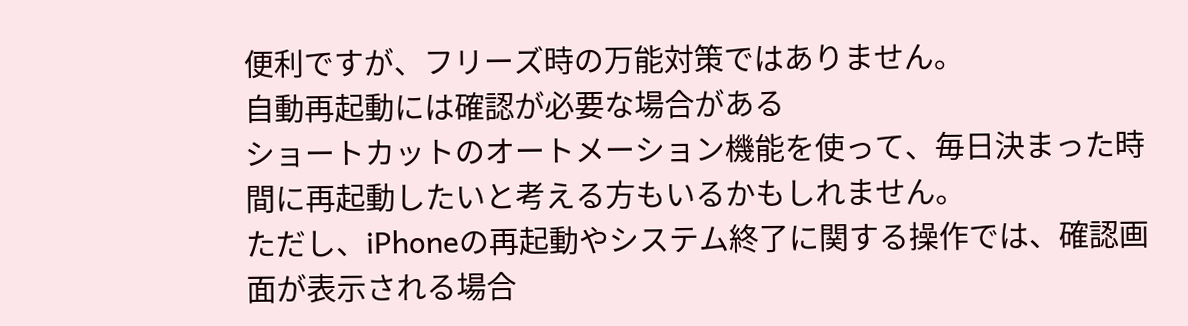便利ですが、フリーズ時の万能対策ではありません。
自動再起動には確認が必要な場合がある
ショートカットのオートメーション機能を使って、毎日決まった時間に再起動したいと考える方もいるかもしれません。
ただし、iPhoneの再起動やシステム終了に関する操作では、確認画面が表示される場合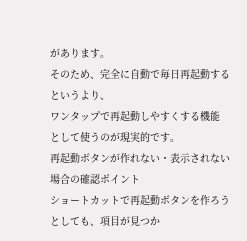があります。
そのため、完全に自動で毎日再起動するというより、
ワンタップで再起動しやすくする機能
として使うのが現実的です。
再起動ボタンが作れない・表示されない場合の確認ポイント
ショートカットで再起動ボタンを作ろうとしても、項目が見つか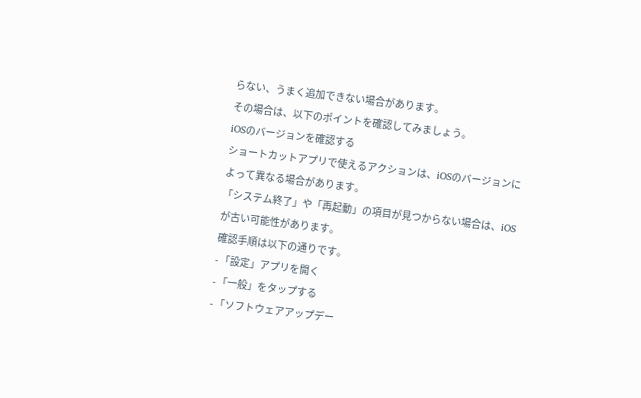らない、うまく追加できない場合があります。
その場合は、以下のポイントを確認してみましょう。
iOSのバージョンを確認する
ショートカットアプリで使えるアクションは、iOSのバージョンによって異なる場合があります。
「システム終了」や「再起動」の項目が見つからない場合は、iOSが古い可能性があります。
確認手順は以下の通りです。
- 「設定」アプリを開く
- 「一般」をタップする
- 「ソフトウェアアップデー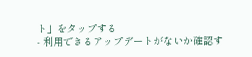ト」をタップする
- 利用できるアップデートがないか確認す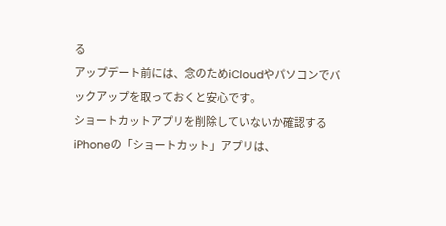る
アップデート前には、念のためiCloudやパソコンでバックアップを取っておくと安心です。
ショートカットアプリを削除していないか確認する
iPhoneの「ショートカット」アプリは、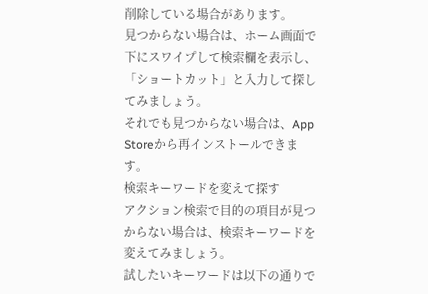削除している場合があります。
見つからない場合は、ホーム画面で下にスワイプして検索欄を表示し、「ショートカット」と入力して探してみましょう。
それでも見つからない場合は、App Storeから再インストールできます。
検索キーワードを変えて探す
アクション検索で目的の項目が見つからない場合は、検索キーワードを変えてみましょう。
試したいキーワードは以下の通りで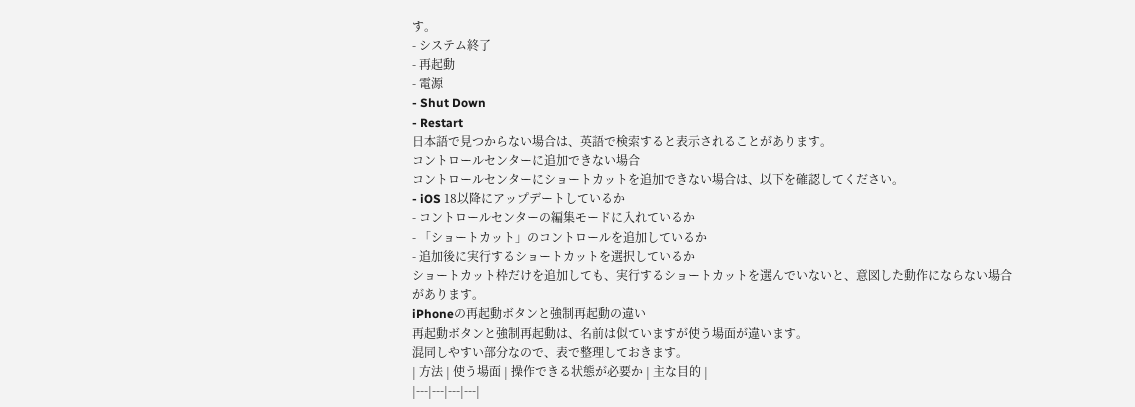す。
- システム終了
- 再起動
- 電源
- Shut Down
- Restart
日本語で見つからない場合は、英語で検索すると表示されることがあります。
コントロールセンターに追加できない場合
コントロールセンターにショートカットを追加できない場合は、以下を確認してください。
- iOS 18以降にアップデートしているか
- コントロールセンターの編集モードに入れているか
- 「ショートカット」のコントロールを追加しているか
- 追加後に実行するショートカットを選択しているか
ショートカット枠だけを追加しても、実行するショートカットを選んでいないと、意図した動作にならない場合があります。
iPhoneの再起動ボタンと強制再起動の違い
再起動ボタンと強制再起動は、名前は似ていますが使う場面が違います。
混同しやすい部分なので、表で整理しておきます。
| 方法 | 使う場面 | 操作できる状態が必要か | 主な目的 |
|---|---|---|---|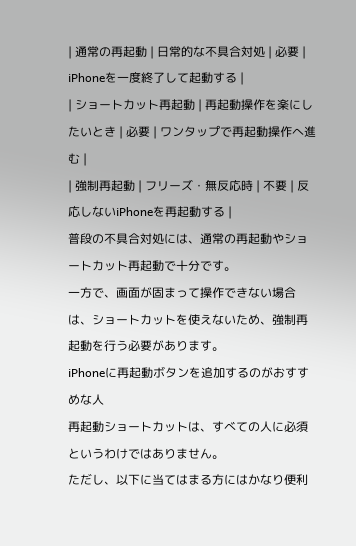| 通常の再起動 | 日常的な不具合対処 | 必要 | iPhoneを一度終了して起動する |
| ショートカット再起動 | 再起動操作を楽にしたいとき | 必要 | ワンタップで再起動操作へ進む |
| 強制再起動 | フリーズ・無反応時 | 不要 | 反応しないiPhoneを再起動する |
普段の不具合対処には、通常の再起動やショートカット再起動で十分です。
一方で、画面が固まって操作できない場合は、ショートカットを使えないため、強制再起動を行う必要があります。
iPhoneに再起動ボタンを追加するのがおすすめな人
再起動ショートカットは、すべての人に必須というわけではありません。
ただし、以下に当てはまる方にはかなり便利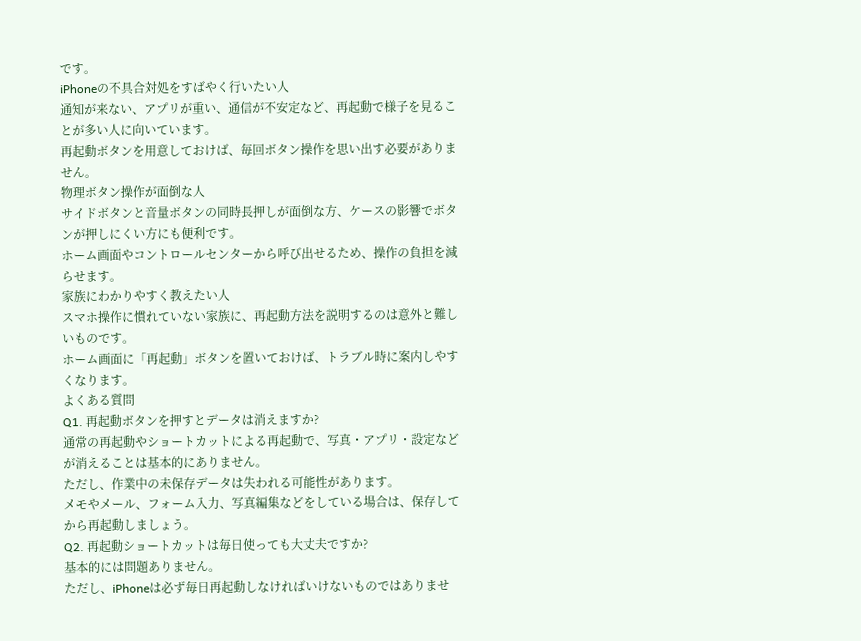です。
iPhoneの不具合対処をすばやく行いたい人
通知が来ない、アプリが重い、通信が不安定など、再起動で様子を見ることが多い人に向いています。
再起動ボタンを用意しておけば、毎回ボタン操作を思い出す必要がありません。
物理ボタン操作が面倒な人
サイドボタンと音量ボタンの同時長押しが面倒な方、ケースの影響でボタンが押しにくい方にも便利です。
ホーム画面やコントロールセンターから呼び出せるため、操作の負担を減らせます。
家族にわかりやすく教えたい人
スマホ操作に慣れていない家族に、再起動方法を説明するのは意外と難しいものです。
ホーム画面に「再起動」ボタンを置いておけば、トラブル時に案内しやすくなります。
よくある質問
Q1. 再起動ボタンを押すとデータは消えますか?
通常の再起動やショートカットによる再起動で、写真・アプリ・設定などが消えることは基本的にありません。
ただし、作業中の未保存データは失われる可能性があります。
メモやメール、フォーム入力、写真編集などをしている場合は、保存してから再起動しましょう。
Q2. 再起動ショートカットは毎日使っても大丈夫ですか?
基本的には問題ありません。
ただし、iPhoneは必ず毎日再起動しなければいけないものではありませ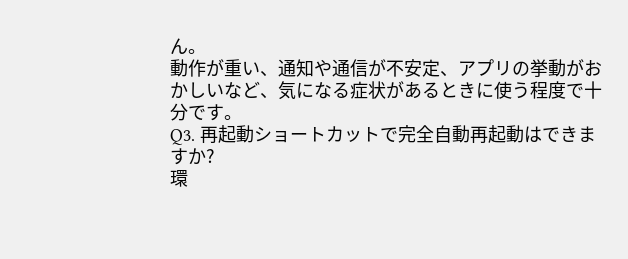ん。
動作が重い、通知や通信が不安定、アプリの挙動がおかしいなど、気になる症状があるときに使う程度で十分です。
Q3. 再起動ショートカットで完全自動再起動はできますか?
環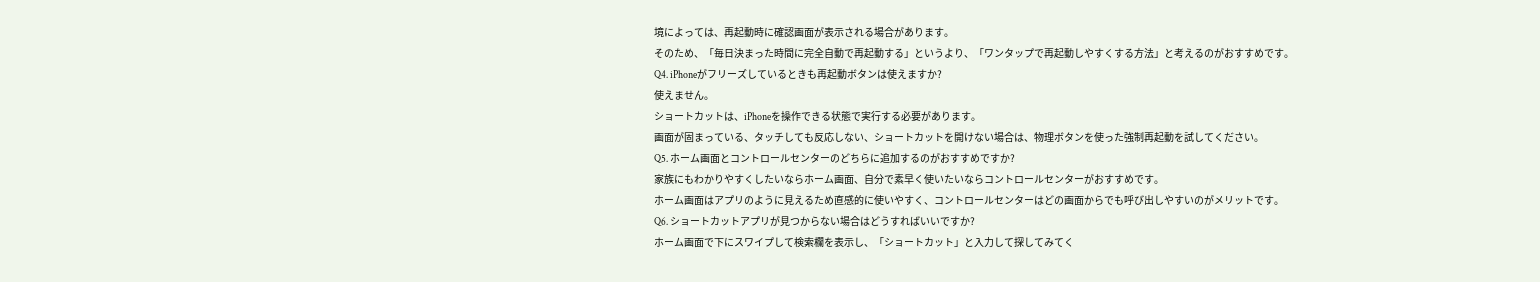境によっては、再起動時に確認画面が表示される場合があります。
そのため、「毎日決まった時間に完全自動で再起動する」というより、「ワンタップで再起動しやすくする方法」と考えるのがおすすめです。
Q4. iPhoneがフリーズしているときも再起動ボタンは使えますか?
使えません。
ショートカットは、iPhoneを操作できる状態で実行する必要があります。
画面が固まっている、タッチしても反応しない、ショートカットを開けない場合は、物理ボタンを使った強制再起動を試してください。
Q5. ホーム画面とコントロールセンターのどちらに追加するのがおすすめですか?
家族にもわかりやすくしたいならホーム画面、自分で素早く使いたいならコントロールセンターがおすすめです。
ホーム画面はアプリのように見えるため直感的に使いやすく、コントロールセンターはどの画面からでも呼び出しやすいのがメリットです。
Q6. ショートカットアプリが見つからない場合はどうすればいいですか?
ホーム画面で下にスワイプして検索欄を表示し、「ショートカット」と入力して探してみてく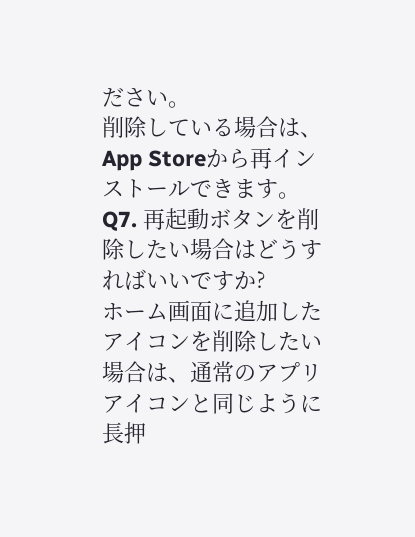ださい。
削除している場合は、App Storeから再インストールできます。
Q7. 再起動ボタンを削除したい場合はどうすればいいですか?
ホーム画面に追加したアイコンを削除したい場合は、通常のアプリアイコンと同じように長押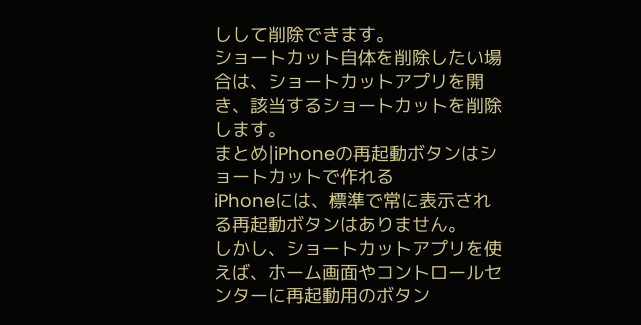しして削除できます。
ショートカット自体を削除したい場合は、ショートカットアプリを開き、該当するショートカットを削除します。
まとめ|iPhoneの再起動ボタンはショートカットで作れる
iPhoneには、標準で常に表示される再起動ボタンはありません。
しかし、ショートカットアプリを使えば、ホーム画面やコントロールセンターに再起動用のボタン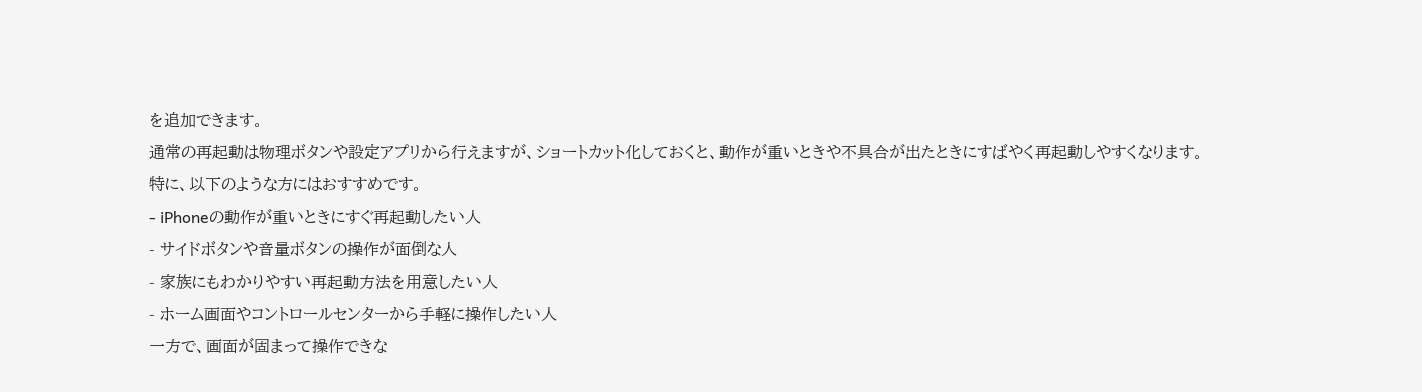を追加できます。
通常の再起動は物理ボタンや設定アプリから行えますが、ショートカット化しておくと、動作が重いときや不具合が出たときにすばやく再起動しやすくなります。
特に、以下のような方にはおすすめです。
- iPhoneの動作が重いときにすぐ再起動したい人
- サイドボタンや音量ボタンの操作が面倒な人
- 家族にもわかりやすい再起動方法を用意したい人
- ホーム画面やコントロールセンターから手軽に操作したい人
一方で、画面が固まって操作できな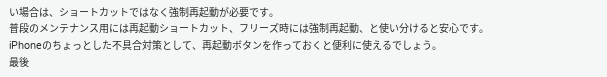い場合は、ショートカットではなく強制再起動が必要です。
普段のメンテナンス用には再起動ショートカット、フリーズ時には強制再起動、と使い分けると安心です。
iPhoneのちょっとした不具合対策として、再起動ボタンを作っておくと便利に使えるでしょう。
最後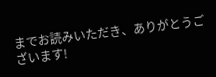までお読みいただき、ありがとうございます!